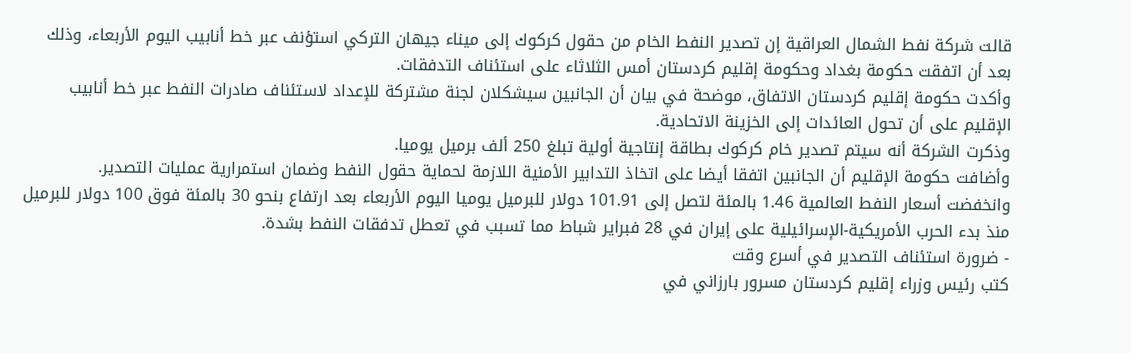قالت شركة نفط الشمال العراقية إن تصدير النفط الخام من حقول كركوك إلى ميناء جيهان التركي استؤنف عبر خط أنابيب اليوم الأربعاء، وذلك بعد أن اتفقت حكومة بغداد وحكومة إقليم كردستان أمس الثلاثاء على استئناف التدفقات.
وأكدت حكومة إقليم كردستان الاتفاق، موضحة في بيان أن الجانبين سيشكلان لجنة مشتركة للإعداد لاستئناف صادرات النفط عبر خط أنابيب الإقليم على أن تحول العائدات إلى الخزينة الاتحادية.
وذكرت الشركة أنه سيتم تصدير خام كركوك بطاقة إنتاجية أولية تبلغ 250 ألف برميل يوميا.
وأضافت حكومة الإقليم أن الجانبين اتفقا أيضا على اتخاذ التدابير الأمنية اللازمة لحماية حقول النفط وضمان استمرارية عمليات التصدير.
وانخفضت أسعار النفط العالمية 1.46 بالمئة لتصل إلى 101.91 دولار للبرميل يوميا اليوم الأربعاء بعد ارتفاع بنحو 30 بالمئة فوق 100 دولار للبرميل منذ بدء الحرب الأمريكية-الإسرائيلية على إيران في 28 فبراير شباط مما تسبب في تعطل تدفقات النفط بشدة.
- ضرورة استئناف التصدير في أسرع وقت
كتب رئيس وزراء إقليم كردستان مسرور بارزاني في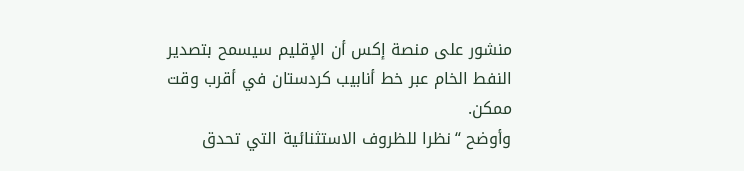منشور على منصة إكس أن الإقليم سيسمح بتصدير النفط الخام عبر خط أنابيب كردستان في أقرب وقت ممكن.
وأوضح “نظرا للظروف الاستثنائية التي تحدق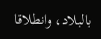بالبلاد، وانطلاقا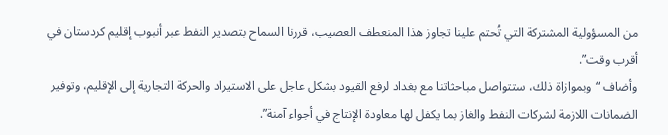من المسؤولية المشتركة التي تُحتم علينا تجاوز هذا المنعطف العصيب، قررنا السماح بتصدير النفط عبر أنبوب إقليم كردستان في أقرب وقت”.
وأضاف “وبموازاة ذلك، ستتواصل مباحثاتنا مع بغداد لرفع القيود بشكل عاجل على الاستيراد والحركة التجارية إلى الإقليم، وتوفير الضمانات اللازمة لشركات النفط والغاز بما يكفل لها معاودة الإنتاج في أجواء آمنة”.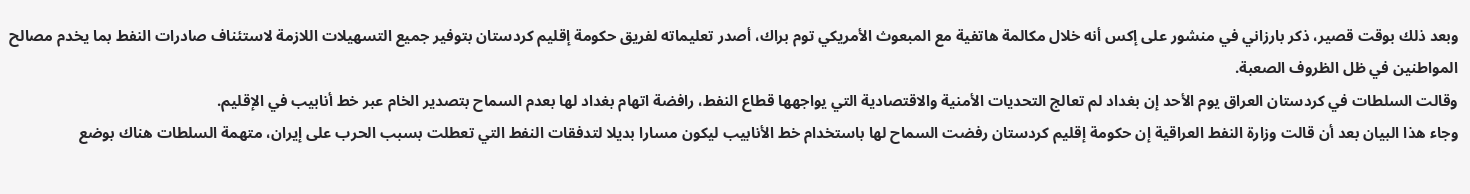وبعد ذلك بوقت قصير، ذكر بارزاني في منشور على إكس أنه خلال مكالمة هاتفية مع المبعوث الأمريكي توم براك، أصدر تعليماته لفريق حكومة إقليم كردستان بتوفير جميع التسهيلات اللازمة لاستئناف صادرات النفط بما يخدم مصالح المواطنين في ظل الظروف الصعبة.
وقالت السلطات في كردستان العراق يوم الأحد إن بغداد لم تعالج التحديات الأمنية والاقتصادية التي يواجهها قطاع النفط، رافضة اتهام بغداد لها بعدم السماح بتصدير الخام عبر خط أنابيب في الإقليم.
وجاء هذا البيان بعد أن قالت وزارة النفط العراقية إن حكومة إقليم كردستان رفضت السماح لها باستخدام خط الأنابيب ليكون مسارا بديلا لتدفقات النفط التي تعطلت بسبب الحرب على إيران، متهمة السلطات هناك بوضع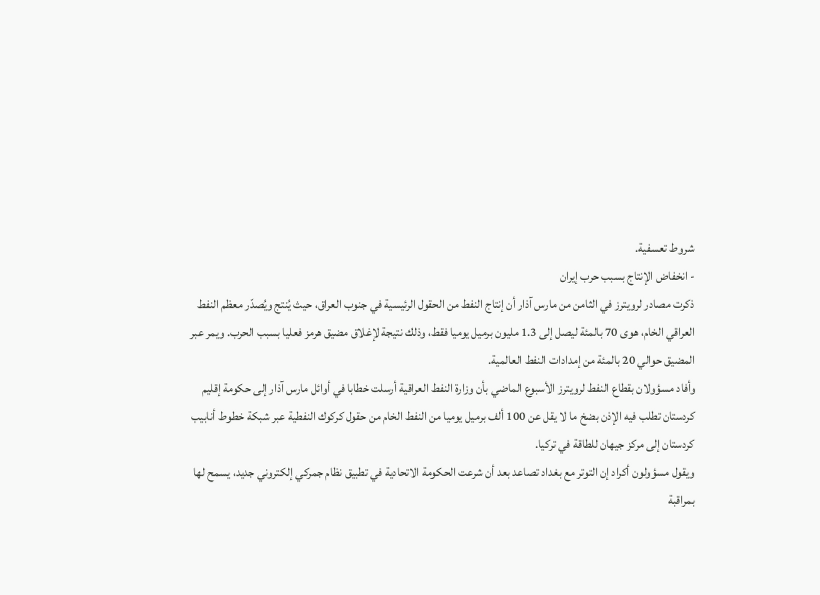شروط تعسفية.
- انخفاض الإنتاج بسبب حرب إيران
ذكرت مصادر لرويترز في الثامن من مارس آذار أن إنتاج النفط من الحقول الرئيسية في جنوب العراق، حيث يُنتج ويُصدّر معظم النفط العراقي الخام، هوى 70 بالمئة ليصل إلى 1.3 مليون برميل يوميا فقط، وذلك نتيجة لإغلاق مضيق هرمز فعليا بسبب الحرب. ويمر عبر المضيق حوالي 20 بالمئة من إمدادات النفط العالمية.
وأفاد مسؤولان بقطاع النفط لرويترز الأسبوع الماضي بأن وزارة النفط العراقية أرسلت خطابا في أوائل مارس آذار إلى حكومة إقليم كردستان تطلب فيه الإذن بضخ ما لا يقل عن 100 ألف برميل يوميا من النفط الخام من حقول كركوك النفطية عبر شبكة خطوط أنابيب كردستان إلى مركز جيهان للطاقة في تركيا.
ويقول مسؤولون أكراد إن التوتر مع بغداد تصاعد بعد أن شرعت الحكومة الاتحادية في تطبيق نظام جمركي إلكتروني جديد، يسمح لها بمراقبة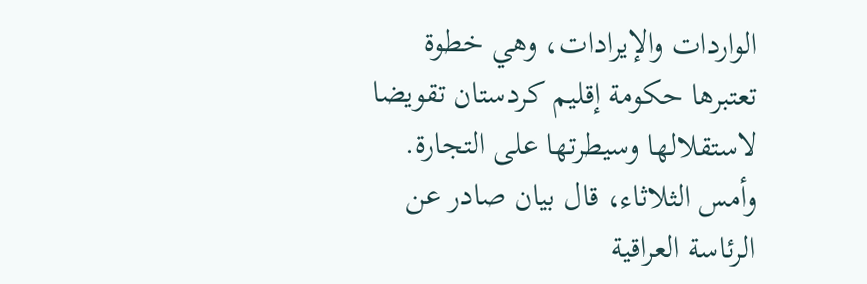الواردات والإيرادات، وهي خطوة تعتبرها حكومة إقليم كردستان تقويضا لاستقلالها وسيطرتها على التجارة.
وأمس الثلاثاء، قال بيان صادر عن الرئاسة العراقية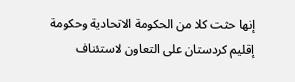إنها حثت كلا من الحكومة الاتحادية وحكومة إقليم كردستان على التعاون لاستئناف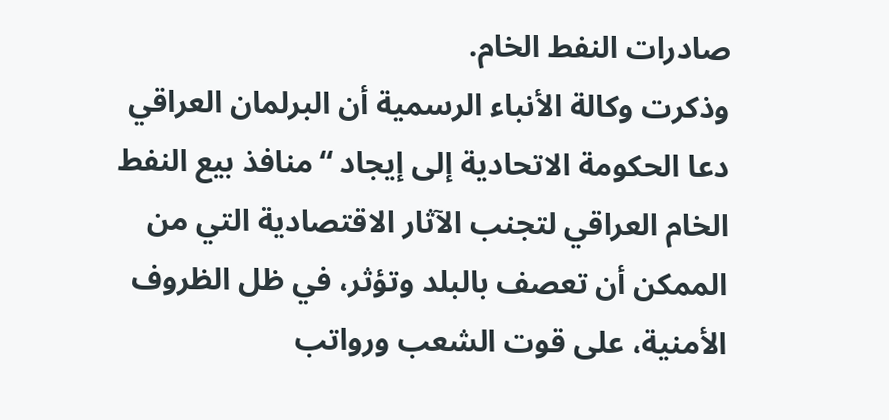صادرات النفط الخام.
وذكرت وكالة الأنباء الرسمية أن البرلمان العراقي دعا الحكومة الاتحادية إلى إيجاد “منافذ بيع النفط الخام العراقي لتجنب الآثار الاقتصادية التي من الممكن أن تعصف بالبلد وتؤثر، في ظل الظروف الأمنية، على قوت الشعب ورواتب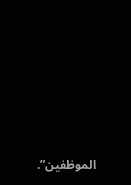الموظفين”.